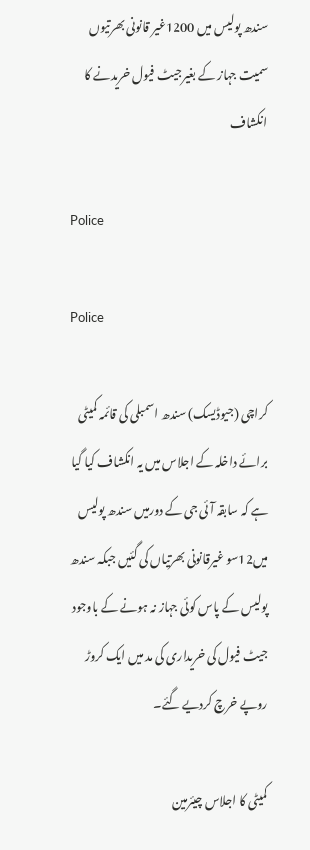سندھ پولیس میں 1200غیر قانونی بھرتیوں سمیت جہاز کے بغیرجیٹ فیول خریدنے کا انکشاف

Police

Police

کراچی (جیوڈیسک) سندھ اسمبلی کی قائمہ کمیٹی برائے داخلہ کے اجلاس میں یہ انکشاف کیا گیا ہے کہ سابقہ آئی جی کے دورمیں سندھ پولیس میں12سو غیرقانونی بھرتیاں کی گئیں جبکہ سندھ پولیس کے پاس کوئی جہاز نہ ہونے کے باوجود جیٹ فیول کی خریداری کی مد میں ایک کروڑ روپے خرچ کردیے گئے۔

کمیٹی کا اجلاس چیئرمین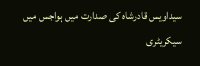سیداویس قادرشاہ کی صدارت میں ہواجس میں سیکریٹری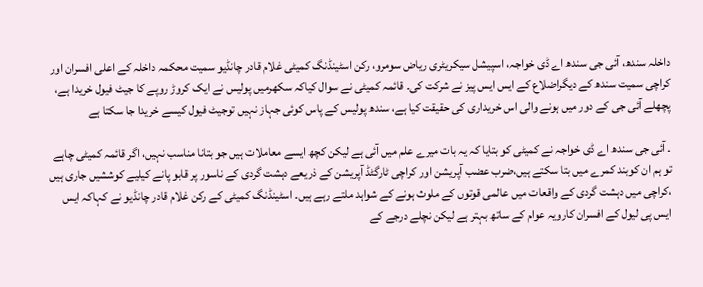داخلہ سندھ، آئی جی سندھ اے ڈی خواجہ، اسپیشل سیکریٹری ریاض سومرو، رکن اسٹینڈنگ کمیٹی غلام قادر چانڈیو سمیت محکمہ داخلہ کے اعلی افسران اور کراچی سمیت سندھ کے دیگراضلاع کے ایس ایس پیز نے شرکت کی۔ قائمہ کمیٹی نے سوال کیاکہ سکھرمیں پولیس نے ایک کروڑ روپے کا جیٹ فیول خریدا ہے، پچھلے آئی جی کے دور میں ہونے والی اس خریداری کی حقیقت کیا ہے، سندھ پولیس کے پاس کوئی جہاز نہیں توجیٹ فیول کیسے خریدا جا سکتا ہے

۔ آئی جی سندھ اے ڈی خواجہ نے کمیٹی کو بتایا کہ یہ بات میرے علم میں آئی ہے لیکن کچھ ایسے معاملات ہیں جو بتانا مناسب نہیں، اگر قائمہ کمیٹی چاہے تو ہم ان کوبند کمرے میں بتا سکتے ہیں،ضرب عضب آپریشن اور کراچی ٹارگٹڈ آپریشن کے ذریعے دہشت گردی کے ناسور پر قابو پانے کیلیے کوششیں جاری ہیں ،کراچی میں دہشت گردی کے واقعات میں عالمی قوتوں کے ملوث ہونے کے شواہد ملتے رہے ہیں۔ اسٹینڈنگ کمیٹی کے رکن غلام قادر چانڈیو نے کہاکہ ایس ایس پی لیول کے افسران کارویہ عوام کے ساتھ بہتر ہے لیکن نچلے درجے کے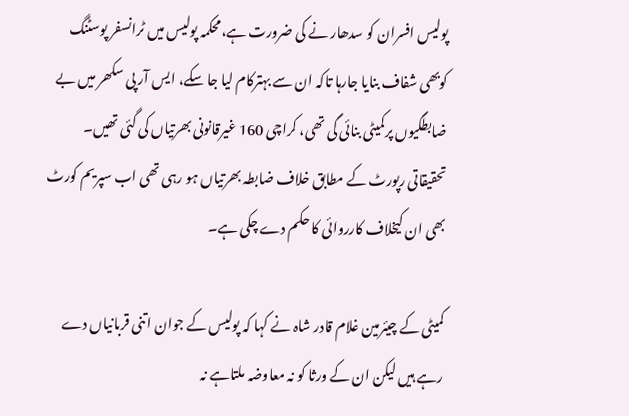پولیس افسران کو سدھار نے کی ضرورت ہے،محکمہ پولیس میں ٹرانسفر پوسٹنگ کوبھی شفاف بنایا جارہا تاکہ ان سے بہترکام لیا جا سکے، ایس آر پی سکھر میں بے ضابطگیوں پرکمیٹی بنائی گی تھی، کراچی 160 غیرقانونی بھرتیاں کی گئی تھیں۔ تحقیقاتی رپورٹ کے مطابق خلاف ضابطہ بھرتیاں ہو رہی تھی اب سپریم کورٹ بھی ان کیخلاف کارروائی کا حکم دے چکی ہے۔

کمیٹی کے چیئرمین غلام قادر شاہ نے کہا کہ پولیس کے جوان اتنی قربانیاں دے رہے ہیں لیکن ان کے ورثا کو نہ معاوضہ ملتاہے نہ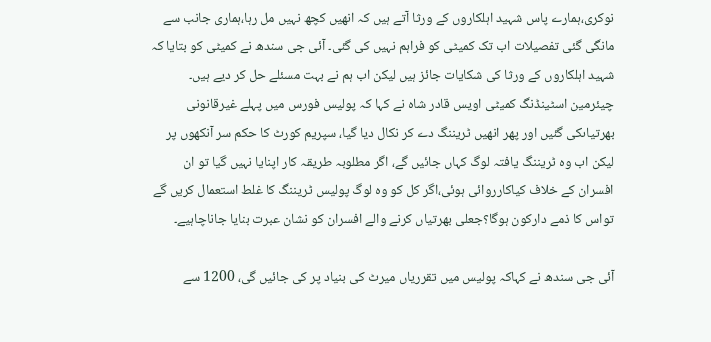نوکری،ہمارے پاس شہید اہلکاروں کے ورثا آتے ہیں کہ انھیں کچھ نہیں مل رہا،ہماری جانب سے مانگی گئی تفصیلات اب تک کمیٹی کو فراہم نہیں کی گئی۔ آئی جی سندھ نے کمیٹی کو بتایا کہ شہید اہلکاروں کے ورثا کی شکایات جائز ہیں لیکن اب ہم نے بہت مسئلے حل کر دیے ہیں۔ چیئرمین اسٹینڈنگ کمیٹی اویس قادر شاہ نے کہا کہ پولیس فورس میں پہلے غیرقانونی بھرتیاںکی گئیں اور پھر انھیں ٹریننگ دے کر نکال دیا گیا، سپریم کورٹ کا حکم سر آنکھوں پر لیکن اب وہ ٹریننگ یافتہ لوگ کہاں جائیں گے، اگر مطلوبہ طریقہ کار اپنایا نہیں گیا تو ان افسران کے خلاف کیاکارروائی ہوئی،اگر کل کو وہ لوگ پولیس ٹریننگ کا غلط استعمال کریں گے تواس کا ذمے دارکون ہوگا؟جعلی بھرتیاں کرنے والے افسران کو نشان عبرت بنایا جاناچاہیے۔

آئی جی سندھ نے کہاکہ پولیس میں تقرریاں میرٹ کی بنیاد پر کی جائیں گی، 1200 سے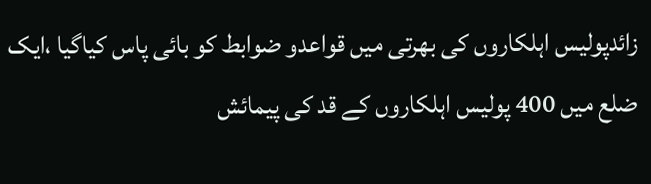زائدپولیس اہلکاروں کی بھرتی میں قواعدو ضوابط کو بائی پاس کیاگیا ،ایک ضلع میں 400 پولیس اہلکاروں کے قد کی پیمائش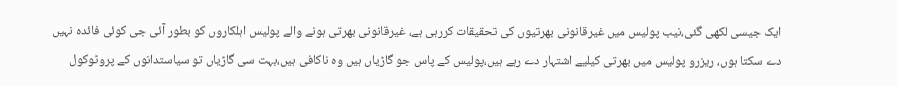ایک جیسی لکھی گئی،نیب پولیس میں غیرقانونی بھرتیوں کی تحقیقات کررہی ہے، غیرقانونی بھرتی ہونے والے پولیس اہلکاروں کو بطور آئی جی کوئی فائدہ نہیں دے سکتا ہوں، ریزرو پولیس میں بھرتی کیلیے اشتہار دے رہے ہیں،پولیس کے پاس جو گاڑیاں ہیں وہ ناکافی ہیں،بہت سی گاڑیاں تو سیاستدانوں کے پروٹوکول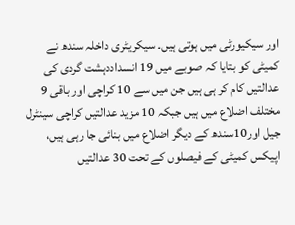اور سیکیورٹی میں ہوتی ہیں۔ سیکریٹری داخلہ سندھ نے کمیٹی کو بتایا کہ صوبے میں 19 انسداددہشت گردی کی عدالتیں کام کر ہی ہیں جن میں سے 10 کراچی اور باقی 9 مختلف اضلاع میں ہیں جبکہ 10 مزید عدالتیں کراچی سینٹرل جیل اور10سندھ کے دیگر اضلاع میں بنائی جا رہی ہیں، اپیکس کمیٹی کے فیصلوں کے تحت 30 عدالتیں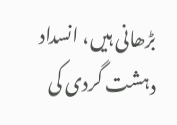بڑھانی ہیں، انسداد دہشت گردی کی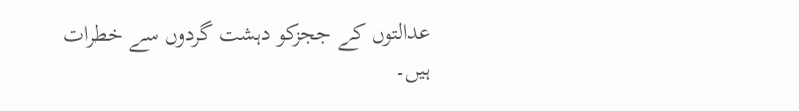عدالتوں کے ججزکو دہشت گردوں سے خطرات ہیں۔